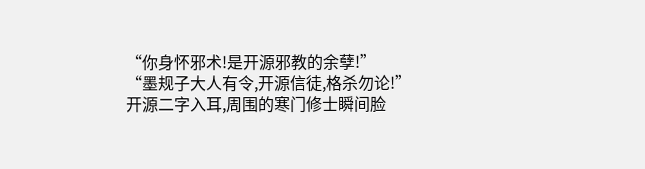“你身怀邪术!是开源邪教的余孽!”
“墨规子大人有令,开源信徒,格杀勿论!”
开源二字入耳,周围的寒门修士瞬间脸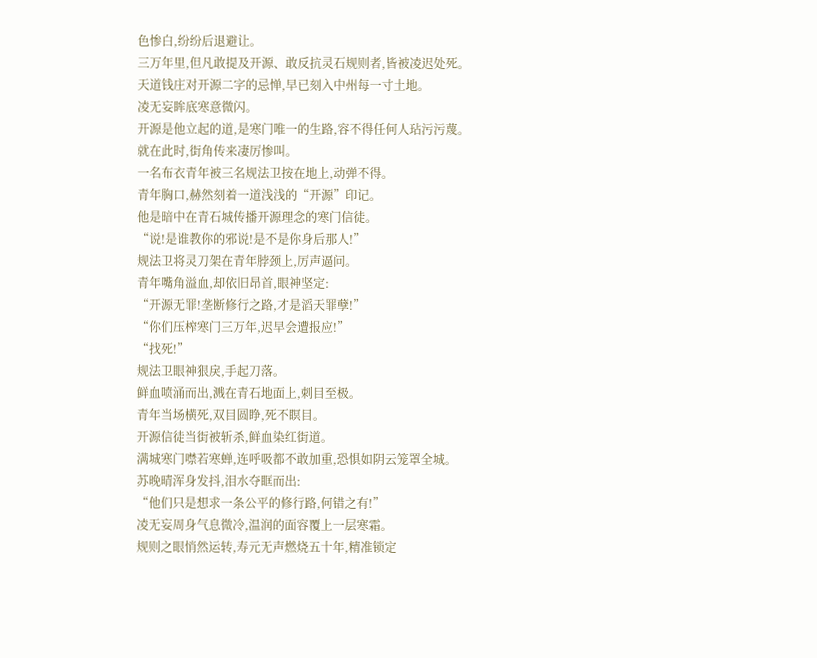色惨白,纷纷后退避让。
三万年里,但凡敢提及开源、敢反抗灵石规则者,皆被凌迟处死。
天道钱庄对开源二字的忌惮,早已刻入中州每一寸土地。
凌无妄眸底寒意微闪。
开源是他立起的道,是寒门唯一的生路,容不得任何人玷污污蔑。
就在此时,街角传来凄厉惨叫。
一名布衣青年被三名规法卫按在地上,动弹不得。
青年胸口,赫然刻着一道浅浅的“开源”印记。
他是暗中在青石城传播开源理念的寒门信徒。
“说!是谁教你的邪说!是不是你身后那人!”
规法卫将灵刀架在青年脖颈上,厉声逼问。
青年嘴角溢血,却依旧昂首,眼神坚定:
“开源无罪!垄断修行之路,才是滔天罪孽!”
“你们压榨寒门三万年,迟早会遭报应!”
“找死!”
规法卫眼神狠戾,手起刀落。
鲜血喷涌而出,溅在青石地面上,刺目至极。
青年当场横死,双目圆睁,死不瞑目。
开源信徒当街被斩杀,鲜血染红街道。
满城寒门噤若寒蝉,连呼吸都不敢加重,恐惧如阴云笼罩全城。
苏晚晴浑身发抖,泪水夺眶而出:
“他们只是想求一条公平的修行路,何错之有!”
凌无妄周身气息微冷,温润的面容覆上一层寒霜。
规则之眼悄然运转,寿元无声燃烧五十年,精准锁定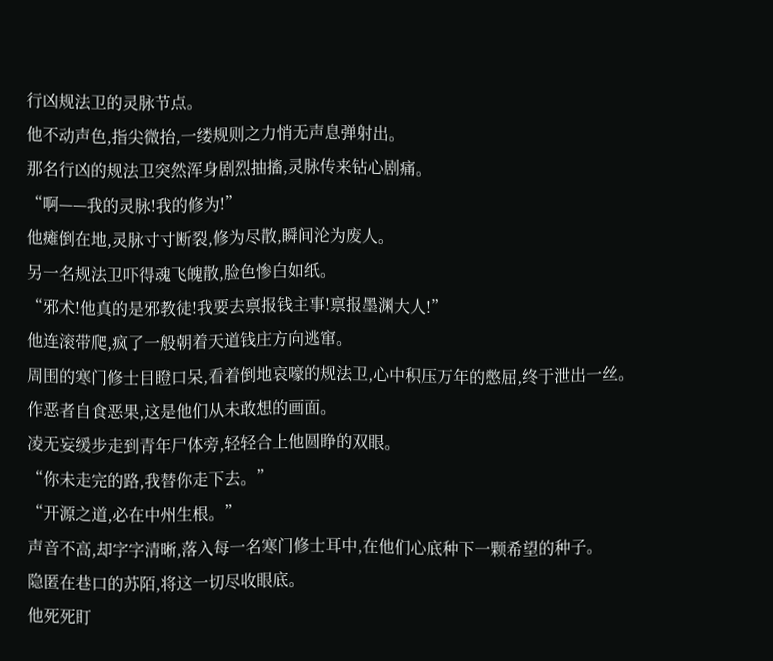行凶规法卫的灵脉节点。
他不动声色,指尖微抬,一缕规则之力悄无声息弹射出。
那名行凶的规法卫突然浑身剧烈抽搐,灵脉传来钻心剧痛。
“啊——我的灵脉!我的修为!”
他瘫倒在地,灵脉寸寸断裂,修为尽散,瞬间沦为废人。
另一名规法卫吓得魂飞魄散,脸色惨白如纸。
“邪术!他真的是邪教徒!我要去禀报钱主事!禀报墨渊大人!”
他连滚带爬,疯了一般朝着天道钱庄方向逃窜。
周围的寒门修士目瞪口呆,看着倒地哀嚎的规法卫,心中积压万年的憋屈,终于泄出一丝。
作恶者自食恶果,这是他们从未敢想的画面。
凌无妄缓步走到青年尸体旁,轻轻合上他圆睁的双眼。
“你未走完的路,我替你走下去。”
“开源之道,必在中州生根。”
声音不高,却字字清晰,落入每一名寒门修士耳中,在他们心底种下一颗希望的种子。
隐匿在巷口的苏陌,将这一切尽收眼底。
他死死盯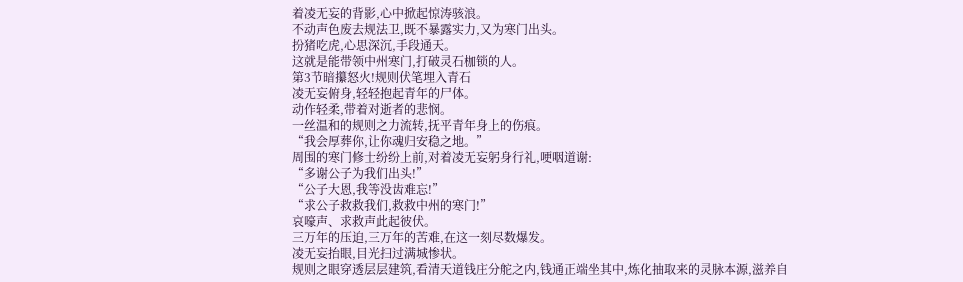着凌无妄的背影,心中掀起惊涛骇浪。
不动声色废去规法卫,既不暴露实力,又为寒门出头。
扮猪吃虎,心思深沉,手段通天。
这就是能带领中州寒门,打破灵石枷锁的人。
第3节暗攥怒火!规则伏笔埋入青石
凌无妄俯身,轻轻抱起青年的尸体。
动作轻柔,带着对逝者的悲悯。
一丝温和的规则之力流转,抚平青年身上的伤痕。
“我会厚葬你,让你魂归安稳之地。”
周围的寒门修士纷纷上前,对着凌无妄躬身行礼,哽咽道谢:
“多谢公子为我们出头!”
“公子大恩,我等没齿难忘!”
“求公子救救我们,救救中州的寒门!”
哀嚎声、求救声此起彼伏。
三万年的压迫,三万年的苦难,在这一刻尽数爆发。
凌无妄抬眼,目光扫过满城惨状。
规则之眼穿透层层建筑,看清天道钱庄分舵之内,钱通正端坐其中,炼化抽取来的灵脉本源,滋养自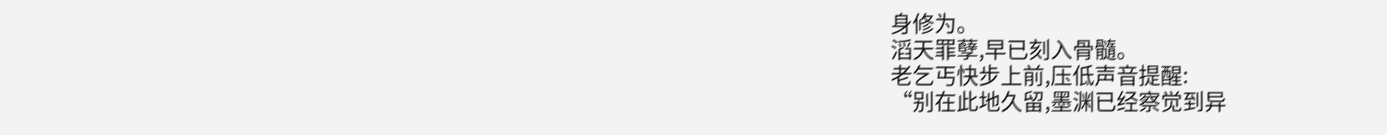身修为。
滔天罪孽,早已刻入骨髓。
老乞丐快步上前,压低声音提醒:
“别在此地久留,墨渊已经察觉到异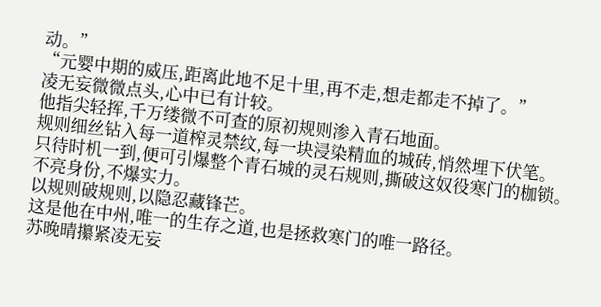动。”
“元婴中期的威压,距离此地不足十里,再不走,想走都走不掉了。”
凌无妄微微点头,心中已有计较。
他指尖轻挥,千万缕微不可查的原初规则渗入青石地面。
规则细丝钻入每一道榨灵禁纹,每一块浸染精血的城砖,悄然埋下伏笔。
只待时机一到,便可引爆整个青石城的灵石规则,撕破这奴役寒门的枷锁。
不亮身份,不爆实力。
以规则破规则,以隐忍藏锋芒。
这是他在中州,唯一的生存之道,也是拯救寒门的唯一路径。
苏晚晴攥紧凌无妄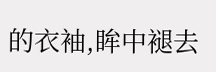的衣袖,眸中褪去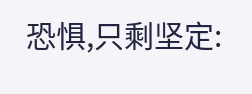恐惧,只剩坚定: